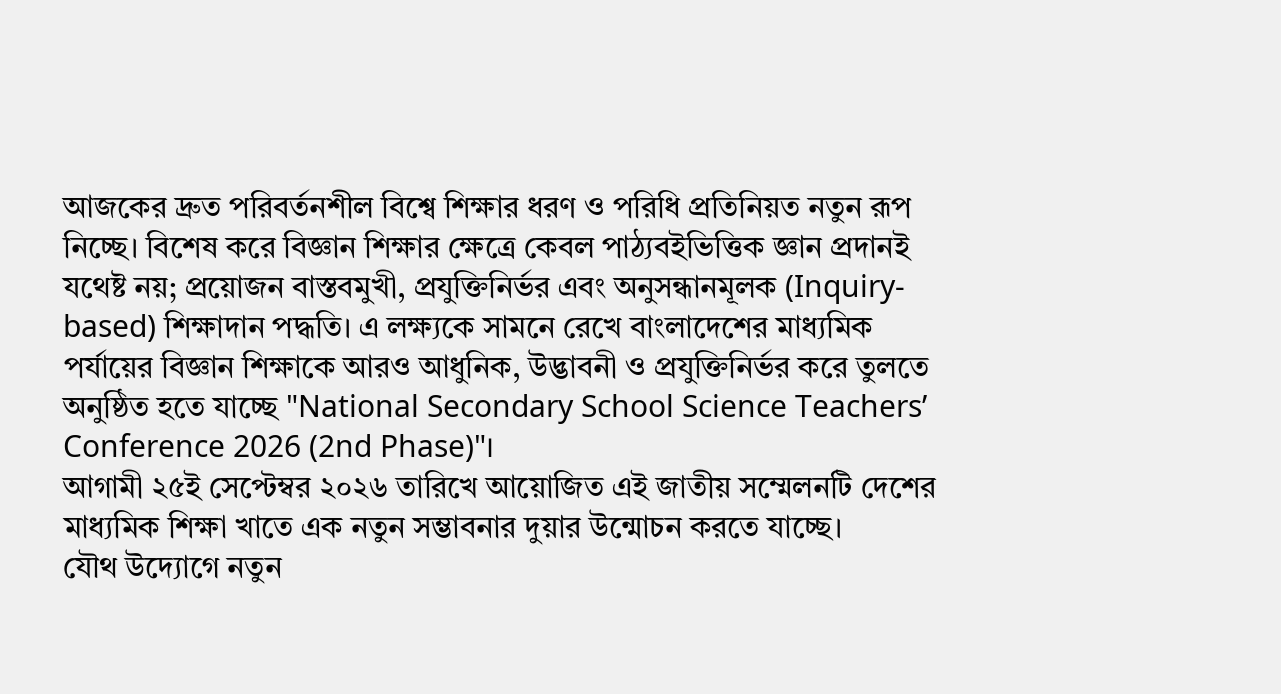আজকের দ্রুত পরিবর্তনশীল বিশ্বে শিক্ষার ধরণ ও পরিধি প্রতিনিয়ত নতুন রূপ নিচ্ছে। বিশেষ করে বিজ্ঞান শিক্ষার ক্ষেত্রে কেবল পাঠ্যবইভিত্তিক জ্ঞান প্রদানই যথেষ্ট নয়; প্রয়োজন বাস্তবমুখী, প্রযুক্তিনির্ভর এবং অনুসন্ধানমূলক (Inquiry-based) শিক্ষাদান পদ্ধতি। এ লক্ষ্যকে সামনে রেখে বাংলাদেশের মাধ্যমিক পর্যায়ের বিজ্ঞান শিক্ষাকে আরও আধুনিক, উদ্ভাবনী ও প্রযুক্তিনির্ভর করে তুলতে অনুষ্ঠিত হতে যাচ্ছে "National Secondary School Science Teachers’ Conference 2026 (2nd Phase)"।
আগামী ২৫ই সেপ্টেম্বর ২০২৬ তারিখে আয়োজিত এই জাতীয় সম্মেলনটি দেশের মাধ্যমিক শিক্ষা খাতে এক নতুন সম্ভাবনার দুয়ার উন্মোচন করতে যাচ্ছে।
যৌথ উদ্যোগে নতুন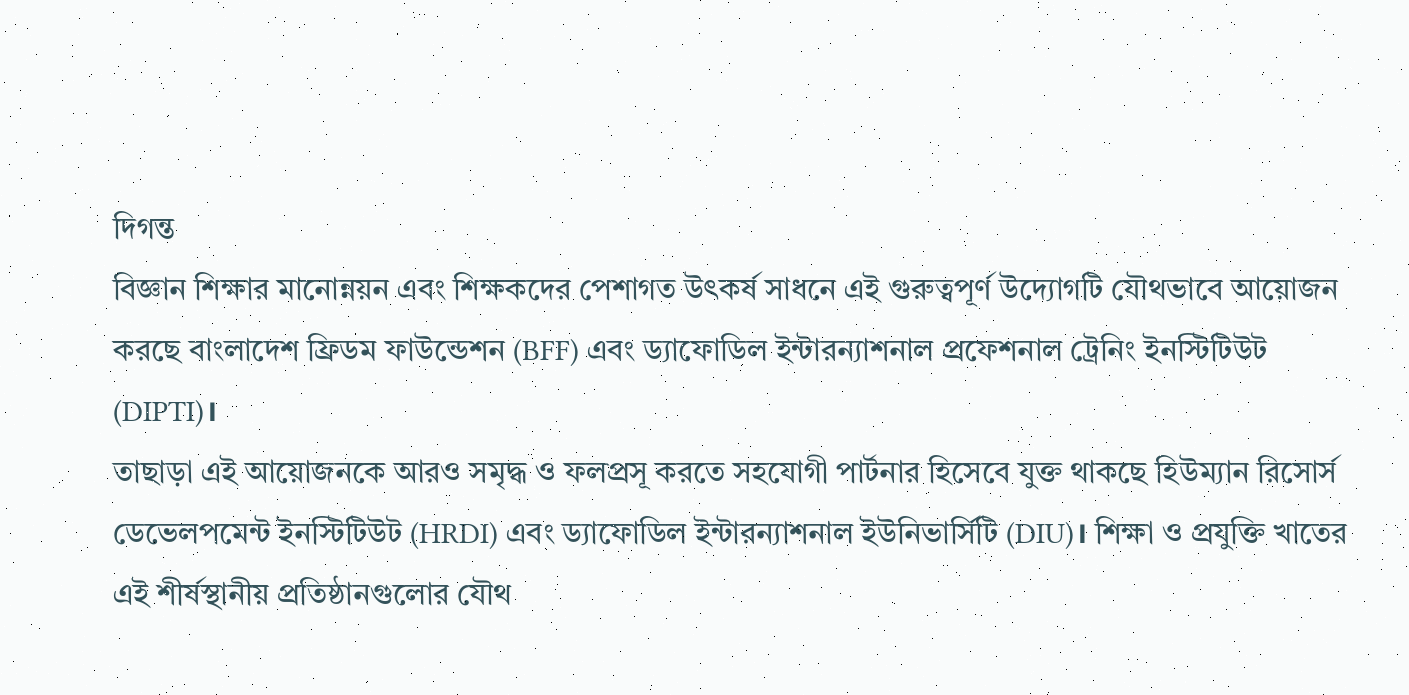দিগন্ত
বিজ্ঞান শিক্ষার মানোন্নয়ন এবং শিক্ষকদের পেশাগত উৎকর্ষ সাধনে এই গুরুত্বপূর্ণ উদ্যোগটি যৌথভাবে আয়োজন করছে বাংলাদেশ ফ্রিডম ফাউন্ডেশন (BFF) এবং ড্যাফোডিল ইন্টারন্যাশনাল প্রফেশনাল ট্রেনিং ইনস্টিটিউট (DIPTI)।
তাছাড়া এই আয়োজনকে আরও সমৃদ্ধ ও ফলপ্রসূ করতে সহযোগী পার্টনার হিসেবে যুক্ত থাকছে হিউম্যান রিসোর্স ডেভেলপমেন্ট ইনস্টিটিউট (HRDI) এবং ড্যাফোডিল ইন্টারন্যাশনাল ইউনিভার্সিটি (DIU)। শিক্ষা ও প্রযুক্তি খাতের এই শীর্ষস্থানীয় প্রতিষ্ঠানগুলোর যৌথ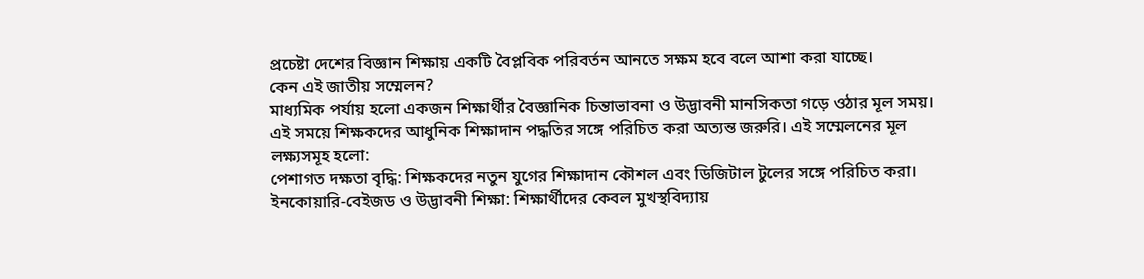প্রচেষ্টা দেশের বিজ্ঞান শিক্ষায় একটি বৈপ্লবিক পরিবর্তন আনতে সক্ষম হবে বলে আশা করা যাচ্ছে।
কেন এই জাতীয় সম্মেলন?
মাধ্যমিক পর্যায় হলো একজন শিক্ষার্থীর বৈজ্ঞানিক চিন্তাভাবনা ও উদ্ভাবনী মানসিকতা গড়ে ওঠার মূল সময়। এই সময়ে শিক্ষকদের আধুনিক শিক্ষাদান পদ্ধতির সঙ্গে পরিচিত করা অত্যন্ত জরুরি। এই সম্মেলনের মূল লক্ষ্যসমূহ হলো:
পেশাগত দক্ষতা বৃদ্ধি: শিক্ষকদের নতুন যুগের শিক্ষাদান কৌশল এবং ডিজিটাল টুলের সঙ্গে পরিচিত করা।
ইনকোয়ারি-বেইজড ও উদ্ভাবনী শিক্ষা: শিক্ষার্থীদের কেবল মুখস্থবিদ্যায়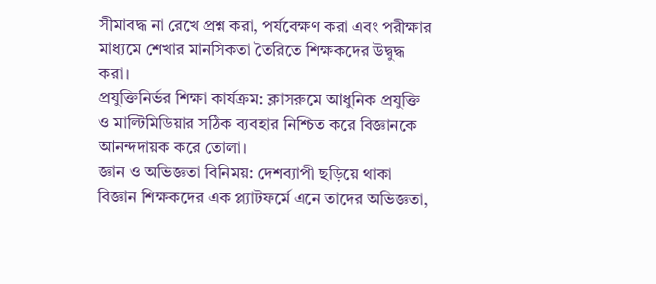সীমাবদ্ধ না রেখে প্রশ্ন করা, পর্যবেক্ষণ করা এবং পরীক্ষার মাধ্যমে শেখার মানসিকতা তৈরিতে শিক্ষকদের উদ্বুদ্ধ করা।
প্রযুক্তিনির্ভর শিক্ষা কার্যক্রম: ক্লাসরুমে আধুনিক প্রযুক্তি ও মাল্টিমিডিয়ার সঠিক ব্যবহার নিশ্চিত করে বিজ্ঞানকে আনন্দদায়ক করে তোলা।
জ্ঞান ও অভিজ্ঞতা বিনিময়: দেশব্যাপী ছড়িয়ে থাকা বিজ্ঞান শিক্ষকদের এক প্ল্যাটফর্মে এনে তাদের অভিজ্ঞতা,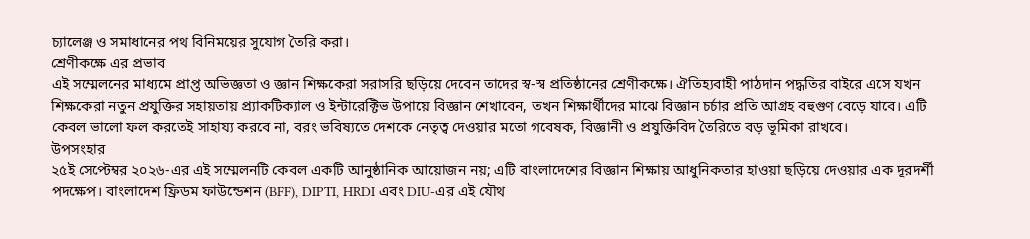চ্যালেঞ্জ ও সমাধানের পথ বিনিময়ের সুযোগ তৈরি করা।
শ্রেণীকক্ষে এর প্রভাব
এই সম্মেলনের মাধ্যমে প্রাপ্ত অভিজ্ঞতা ও জ্ঞান শিক্ষকেরা সরাসরি ছড়িয়ে দেবেন তাদের স্ব-স্ব প্রতিষ্ঠানের শ্রেণীকক্ষে। ঐতিহ্যবাহী পাঠদান পদ্ধতির বাইরে এসে যখন শিক্ষকেরা নতুন প্রযুক্তির সহায়তায় প্র্যাকটিক্যাল ও ইন্টারেক্টিভ উপায়ে বিজ্ঞান শেখাবেন, তখন শিক্ষার্থীদের মাঝে বিজ্ঞান চর্চার প্রতি আগ্রহ বহুগুণ বেড়ে যাবে। এটি কেবল ভালো ফল করতেই সাহায্য করবে না, বরং ভবিষ্যতে দেশকে নেতৃত্ব দেওয়ার মতো গবেষক, বিজ্ঞানী ও প্রযুক্তিবিদ তৈরিতে বড় ভূমিকা রাখবে।
উপসংহার
২৫ই সেপ্টেম্বর ২০২৬-এর এই সম্মেলনটি কেবল একটি আনুষ্ঠানিক আয়োজন নয়; এটি বাংলাদেশের বিজ্ঞান শিক্ষায় আধুনিকতার হাওয়া ছড়িয়ে দেওয়ার এক দূরদর্শী পদক্ষেপ। বাংলাদেশ ফ্রিডম ফাউন্ডেশন (BFF), DIPTI, HRDI এবং DIU-এর এই যৌথ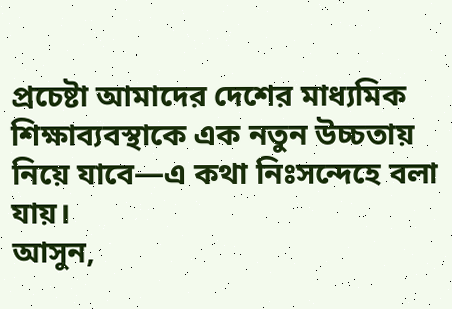প্রচেষ্টা আমাদের দেশের মাধ্যমিক শিক্ষাব্যবস্থাকে এক নতুন উচ্চতায় নিয়ে যাবে—এ কথা নিঃসন্দেহে বলা যায়।
আসুন,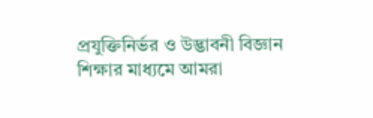প্রযুক্তিনির্ভর ও উদ্ভাবনী বিজ্ঞান শিক্ষার মাধ্যমে আমরা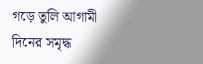গড়ে তুলি আগামী দিনের সমৃদ্ধ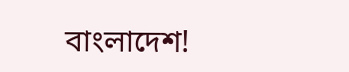বাংলাদেশ!